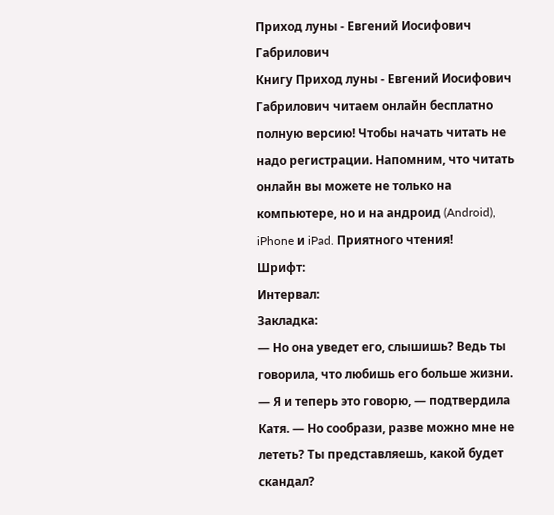Приход луны - Евгений Иосифович Габрилович
Книгу Приход луны - Евгений Иосифович Габрилович читаем онлайн бесплатно полную версию! Чтобы начать читать не надо регистрации. Напомним, что читать онлайн вы можете не только на компьютере, но и на андроид (Android), iPhone и iPad. Приятного чтения!
Шрифт:
Интервал:
Закладка:
— Но она уведет его, слышишь? Ведь ты говорила, что любишь его больше жизни.
— Я и теперь это говорю, — подтвердила Катя. — Но сообрази, разве можно мне не лететь? Ты представляешь, какой будет скандал?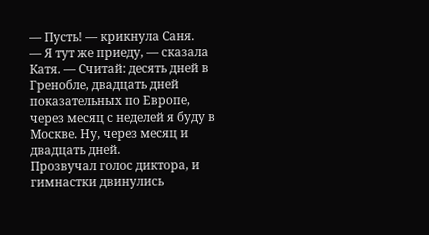— Пусть! — крикнула Саня.
— Я тут же приеду, — сказала Катя. — Считай: десять дней в Гренобле, двадцать дней показательных по Европе, через месяц с неделей я буду в Москве. Ну, через месяц и двадцать дней.
Прозвучал голос диктора, и гимнастки двинулись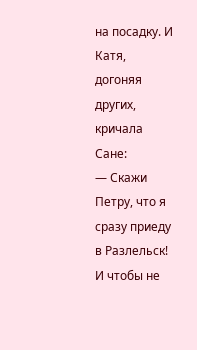на посадку. И Катя, догоняя других, кричала Сане:
— Скажи Петру, что я сразу приеду в Разлельск! И чтобы не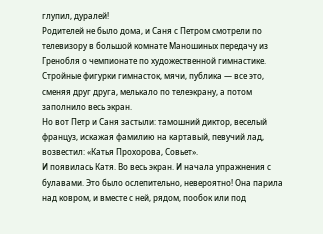глупил, дуралей!
Родителей не было дома, и Саня с Петром смотрели по телевизору в большой комнате Маношиных передачу из Гренобля о чемпионате по художественной гимнастике.
Стройные фигурки гимнасток, мячи, публика — все это, сменяя друг друга, мелькало по телеэкрану, а потом заполнило весь экран.
Но вот Петр и Саня застыли: тамошний диктор, веселый француз, искажая фамилию на картавый, певучий лад, возвестил: «Катья Прохорова, Совьет».
И появилась Катя. Во весь экран. И начала упражнения с булавами. Это было ослепительно, невероятно! Она парила над ковром, и вместе с ней, рядом, пообок или под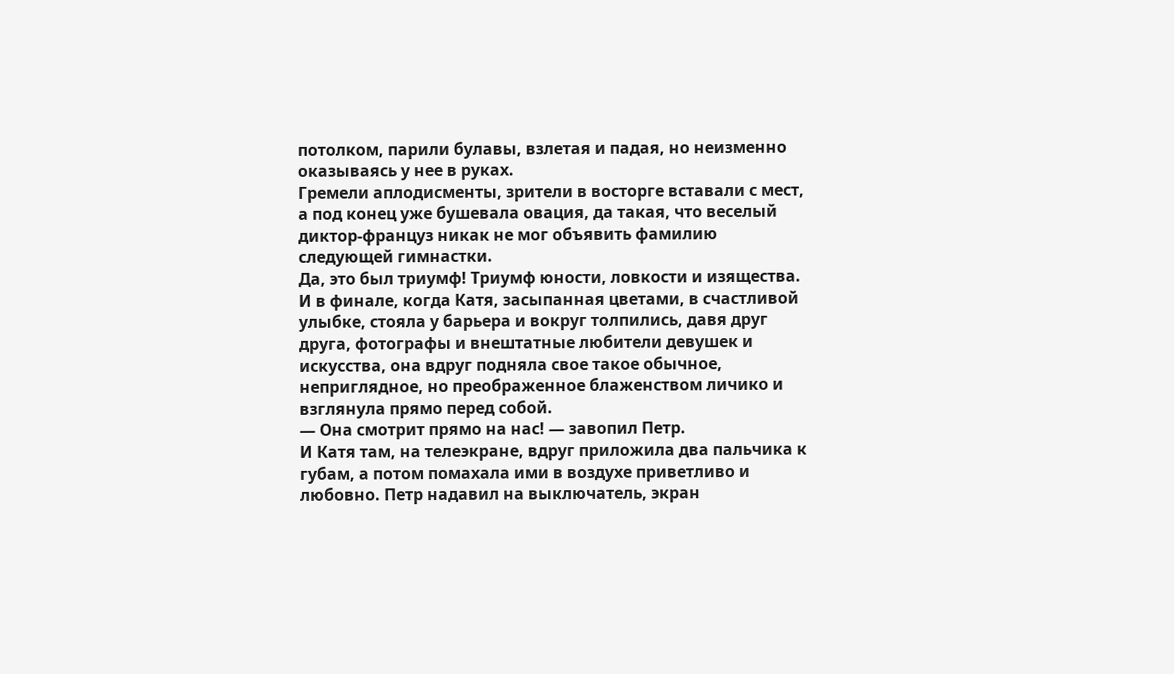потолком, парили булавы, взлетая и падая, но неизменно оказываясь у нее в руках.
Гремели аплодисменты, зрители в восторге вставали с мест, а под конец уже бушевала овация, да такая, что веселый диктор-француз никак не мог объявить фамилию следующей гимнастки.
Да, это был триумф! Триумф юности, ловкости и изящества. И в финале, когда Катя, засыпанная цветами, в счастливой улыбке, стояла у барьера и вокруг толпились, давя друг друга, фотографы и внештатные любители девушек и искусства, она вдруг подняла свое такое обычное, неприглядное, но преображенное блаженством личико и взглянула прямо перед собой.
— Она смотрит прямо на нас! — завопил Петр.
И Катя там, на телеэкране, вдруг приложила два пальчика к губам, а потом помахала ими в воздухе приветливо и любовно. Петр надавил на выключатель, экран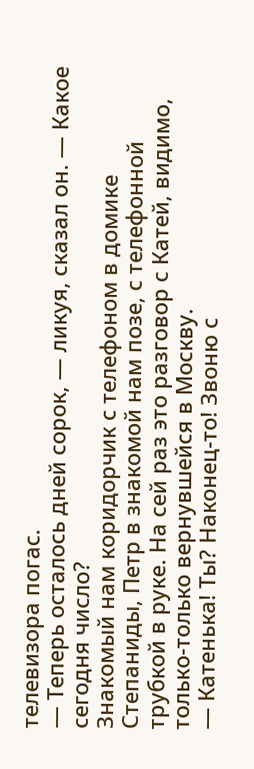телевизора погас.
— Теперь осталось дней сорок, — ликуя, сказал он. — Какое сегодня число?
Знакомый нам коридорчик с телефоном в домике Степаниды, Петр в знакомой нам позе, с телефонной трубкой в руке. На сей раз это разговор с Катей, видимо, только-только вернувшейся в Москву.
— Катенька! Ты? Наконец-то! Звоню с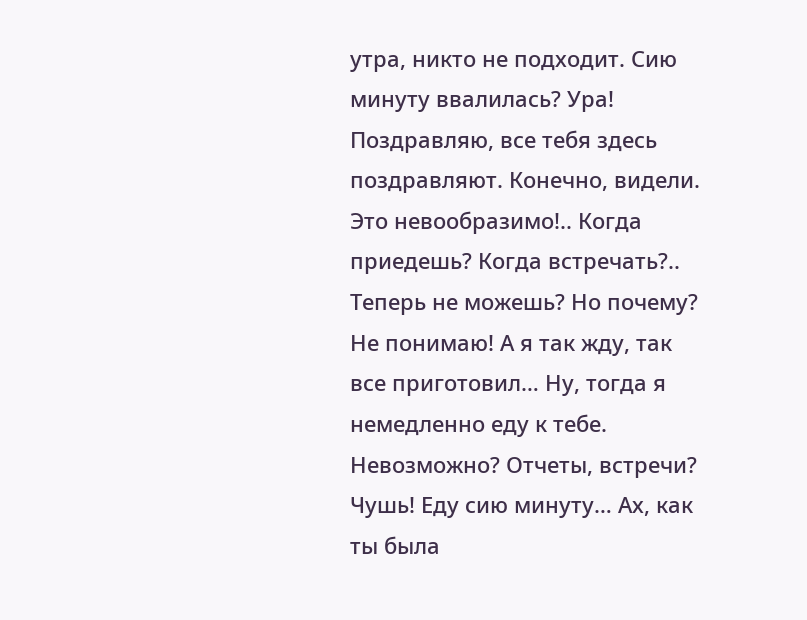утра, никто не подходит. Сию минуту ввалилась? Ура! Поздравляю, все тебя здесь поздравляют. Конечно, видели. Это невообразимо!.. Когда приедешь? Когда встречать?.. Теперь не можешь? Но почему? Не понимаю! А я так жду, так все приготовил… Ну, тогда я немедленно еду к тебе. Невозможно? Отчеты, встречи? Чушь! Еду сию минуту… Ах, как ты была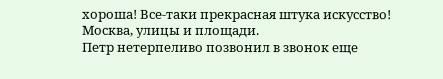хороша! Все-таки прекрасная штука искусство!
Москва, улицы и площади.
Петр нетерпеливо позвонил в звонок еще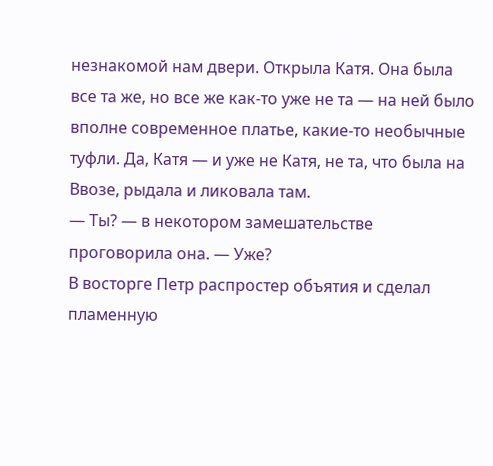незнакомой нам двери. Открыла Катя. Она была все та же, но все же как-то уже не та — на ней было вполне современное платье, какие-то необычные туфли. Да, Катя — и уже не Катя, не та, что была на Ввозе, рыдала и ликовала там.
— Ты? — в некотором замешательстве проговорила она. — Уже?
В восторге Петр распростер объятия и сделал пламенную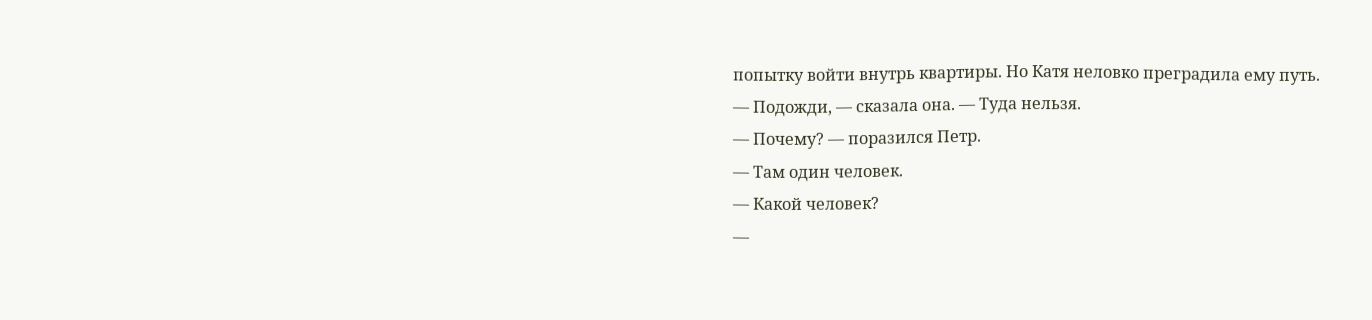попытку войти внутрь квартиры. Но Катя неловко преградила ему путь.
— Подожди, — сказала она. — Туда нельзя.
— Почему? — поразился Петр.
— Там один человек.
— Какой человек?
—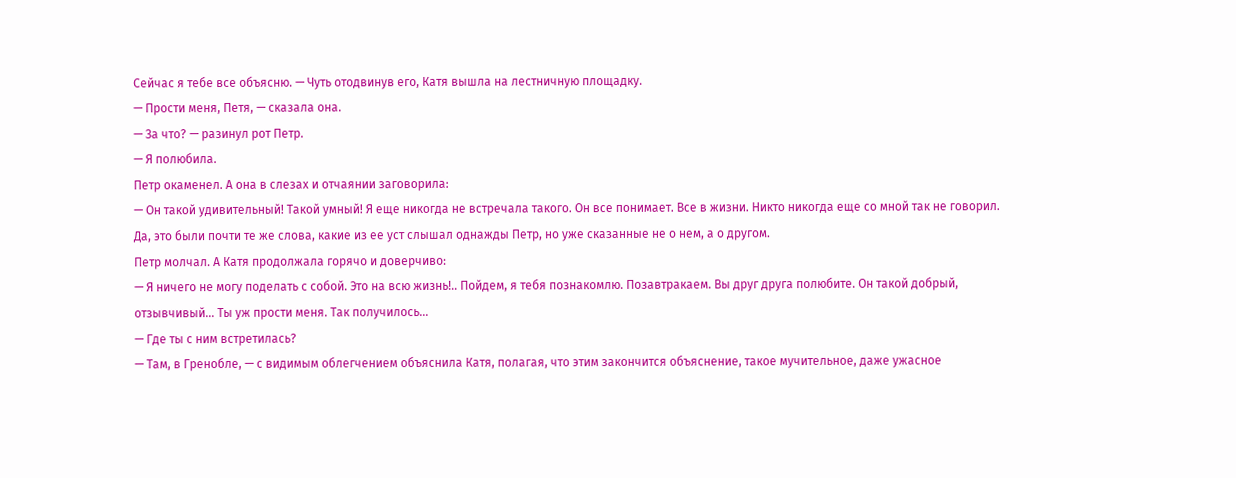Сейчас я тебе все объясню. — Чуть отодвинув его, Катя вышла на лестничную площадку.
— Прости меня, Петя, — сказала она.
— За что? — разинул рот Петр.
— Я полюбила.
Петр окаменел. А она в слезах и отчаянии заговорила:
— Он такой удивительный! Такой умный! Я еще никогда не встречала такого. Он все понимает. Все в жизни. Никто никогда еще со мной так не говорил.
Да, это были почти те же слова, какие из ее уст слышал однажды Петр, но уже сказанные не о нем, а о другом.
Петр молчал. А Катя продолжала горячо и доверчиво:
— Я ничего не могу поделать с собой. Это на всю жизнь!.. Пойдем, я тебя познакомлю. Позавтракаем. Вы друг друга полюбите. Он такой добрый, отзывчивый… Ты уж прости меня. Так получилось…
— Где ты с ним встретилась?
— Там, в Гренобле, — с видимым облегчением объяснила Катя, полагая, что этим закончится объяснение, такое мучительное, даже ужасное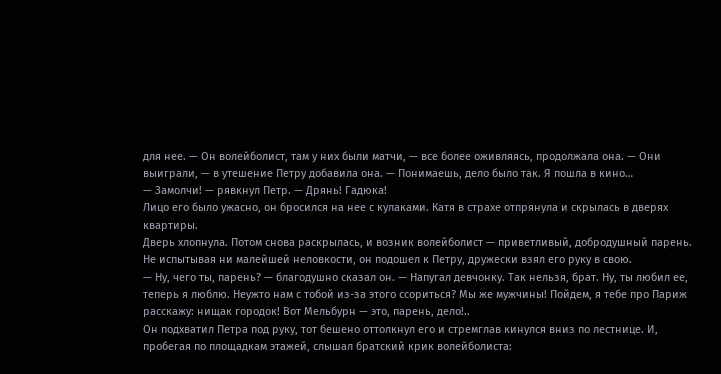для нее. — Он волейболист, там у них были матчи, — все более оживляясь, продолжала она. — Они выиграли, — в утешение Петру добавила она. — Понимаешь, дело было так. Я пошла в кино…
— Замолчи! — рявкнул Петр. — Дрянь! Гадюка!
Лицо его было ужасно, он бросился на нее с кулаками. Катя в страхе отпрянула и скрылась в дверях квартиры.
Дверь хлопнула. Потом снова раскрылась, и возник волейболист — приветливый, добродушный парень. Не испытывая ни малейшей неловкости, он подошел к Петру, дружески взял его руку в свою.
— Ну, чего ты, парень? — благодушно сказал он. — Напугал девчонку. Так нельзя, брат. Ну, ты любил ее, теперь я люблю. Неужто нам с тобой из-за этого ссориться? Мы же мужчины! Пойдем, я тебе про Париж расскажу: нищак городок! Вот Мельбурн — это, парень, дело!..
Он подхватил Петра под руку, тот бешено оттолкнул его и стремглав кинулся вниз по лестнице. И, пробегая по площадкам этажей, слышал братский крик волейболиста: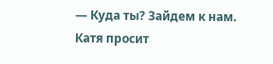— Куда ты? Зайдем к нам. Катя просит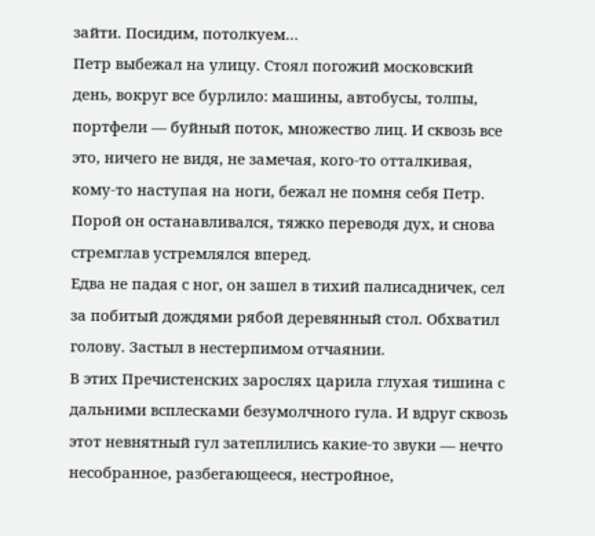зайти. Посидим, потолкуем…
Петр выбежал на улицу. Стоял погожий московский день, вокруг все бурлило: машины, автобусы, толпы, портфели — буйный поток, множество лиц. И сквозь все это, ничего не видя, не замечая, кого-то отталкивая, кому-то наступая на ноги, бежал не помня себя Петр. Порой он останавливался, тяжко переводя дух, и снова стремглав устремлялся вперед.
Едва не падая с ног, он зашел в тихий палисадничек, сел за побитый дождями рябой деревянный стол. Обхватил голову. Застыл в нестерпимом отчаянии.
В этих Пречистенских зарослях царила глухая тишина с дальними всплесками безумолчного гула. И вдруг сквозь этот невнятный гул затеплились какие-то звуки — нечто несобранное, разбегающееся, нестройное,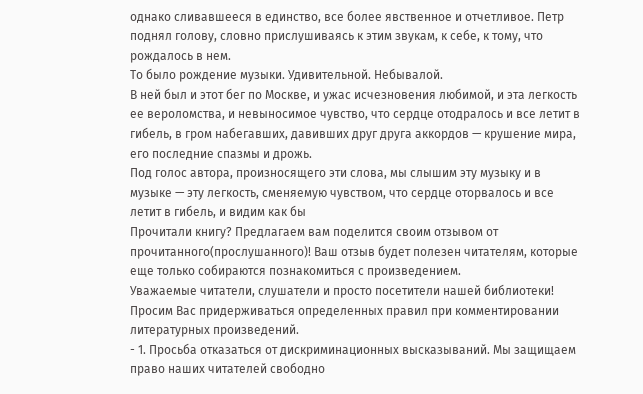однако сливавшееся в единство, все более явственное и отчетливое. Петр поднял голову, словно прислушиваясь к этим звукам, к себе, к тому, что рождалось в нем.
То было рождение музыки. Удивительной. Небывалой.
В ней был и этот бег по Москве, и ужас исчезновения любимой, и эта легкость ее вероломства, и невыносимое чувство, что сердце отодралось и все летит в гибель, в гром набегавших, давивших друг друга аккордов — крушение мира, его последние спазмы и дрожь.
Под голос автора, произносящего эти слова, мы слышим эту музыку и в музыке — эту легкость, сменяемую чувством, что сердце оторвалось и все летит в гибель, и видим как бы
Прочитали книгу? Предлагаем вам поделится своим отзывом от прочитанного(прослушанного)! Ваш отзыв будет полезен читателям, которые еще только собираются познакомиться с произведением.
Уважаемые читатели, слушатели и просто посетители нашей библиотеки! Просим Вас придерживаться определенных правил при комментировании литературных произведений.
- 1. Просьба отказаться от дискриминационных высказываний. Мы защищаем право наших читателей свободно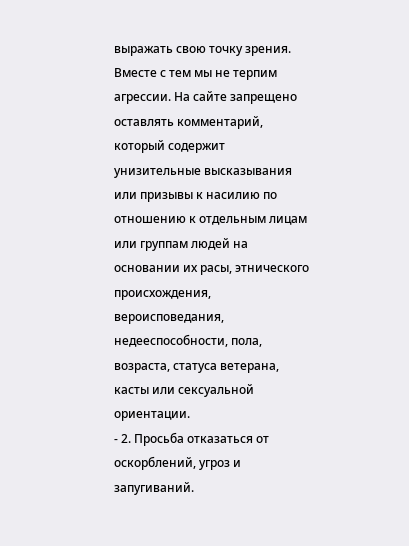выражать свою точку зрения. Вместе с тем мы не терпим агрессии. На сайте запрещено оставлять комментарий, который содержит унизительные высказывания или призывы к насилию по отношению к отдельным лицам или группам людей на основании их расы, этнического происхождения, вероисповедания, недееспособности, пола, возраста, статуса ветерана, касты или сексуальной ориентации.
- 2. Просьба отказаться от оскорблений, угроз и запугиваний.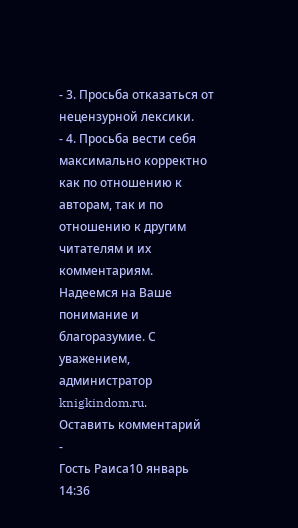- 3. Просьба отказаться от нецензурной лексики.
- 4. Просьба вести себя максимально корректно как по отношению к авторам, так и по отношению к другим читателям и их комментариям.
Надеемся на Ваше понимание и благоразумие. С уважением, администратор knigkindom.ru.
Оставить комментарий
-
Гость Раиса10 январь 14:36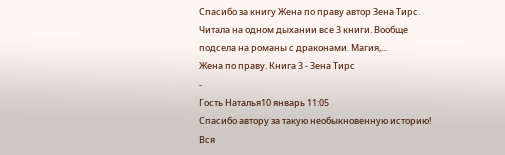Спасибо за книгу Жена по праву автор Зена Тирс. Читала на одном дыхании все 3 книги. Вообще подсела на романы с драконами. Магия,...
Жена по праву. Книга 3 - Зена Тирс
-
Гость Наталья10 январь 11:05
Спасибо автору за такую необыкновенную историю! Вся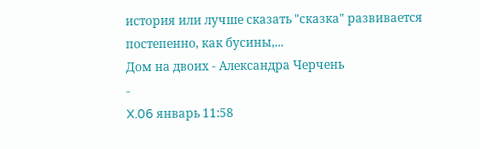история или лучше сказать "сказка" развивается постепенно, как бусины,...
Дом на двоих - Александра Черчень
-
X.06 январь 11:58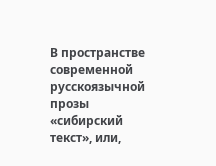В пространстве современной русскоязычной прозы «сибирский текст», или,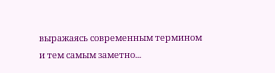выражаясь современным термином и тем самым заметно...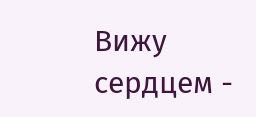Вижу сердцем -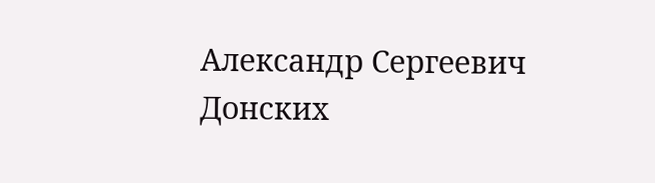Александр Сергеевич Донских